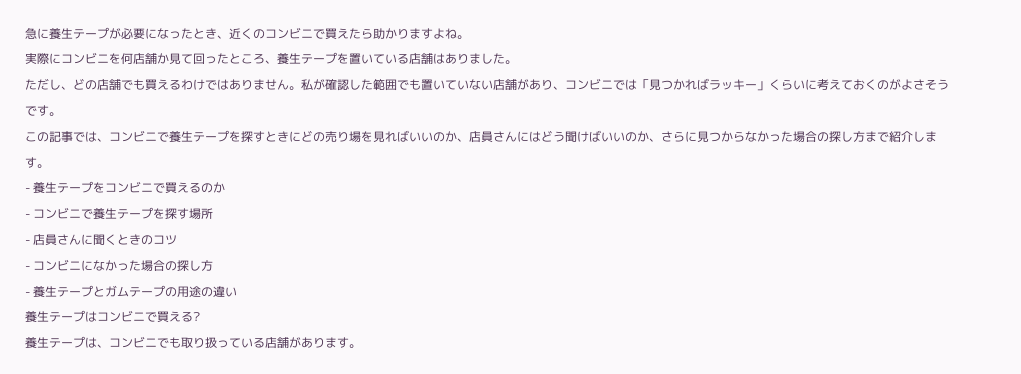急に養生テープが必要になったとき、近くのコンビニで買えたら助かりますよね。
実際にコンビニを何店舗か見て回ったところ、養生テープを置いている店舗はありました。
ただし、どの店舗でも買えるわけではありません。私が確認した範囲でも置いていない店舗があり、コンビニでは「見つかればラッキー」くらいに考えておくのがよさそうです。
この記事では、コンビニで養生テープを探すときにどの売り場を見ればいいのか、店員さんにはどう聞けばいいのか、さらに見つからなかった場合の探し方まで紹介します。
- 養生テープをコンビニで買えるのか
- コンビニで養生テープを探す場所
- 店員さんに聞くときのコツ
- コンビニになかった場合の探し方
- 養生テープとガムテープの用途の違い
養生テープはコンビニで買える?
養生テープは、コンビニでも取り扱っている店舗があります。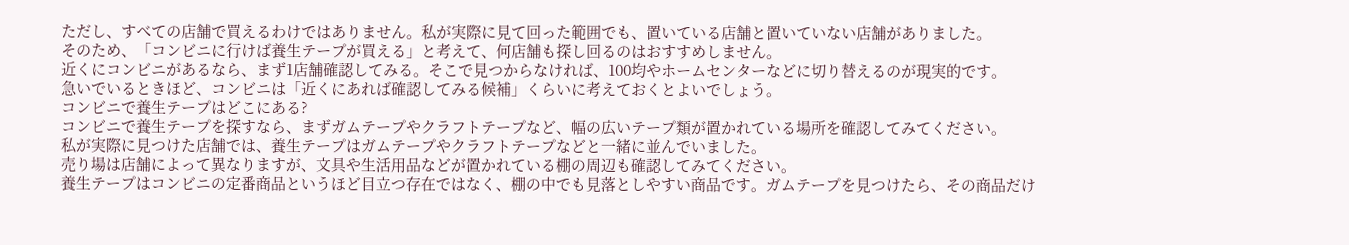ただし、すべての店舗で買えるわけではありません。私が実際に見て回った範囲でも、置いている店舗と置いていない店舗がありました。
そのため、「コンビニに行けば養生テープが買える」と考えて、何店舗も探し回るのはおすすめしません。
近くにコンビニがあるなら、まず1店舗確認してみる。そこで見つからなければ、100均やホームセンターなどに切り替えるのが現実的です。
急いでいるときほど、コンビニは「近くにあれば確認してみる候補」くらいに考えておくとよいでしょう。
コンビニで養生テープはどこにある?
コンビニで養生テープを探すなら、まずガムテープやクラフトテープなど、幅の広いテープ類が置かれている場所を確認してみてください。
私が実際に見つけた店舗では、養生テープはガムテープやクラフトテープなどと一緒に並んでいました。
売り場は店舗によって異なりますが、文具や生活用品などが置かれている棚の周辺も確認してみてください。
養生テープはコンビニの定番商品というほど目立つ存在ではなく、棚の中でも見落としやすい商品です。ガムテープを見つけたら、その商品だけ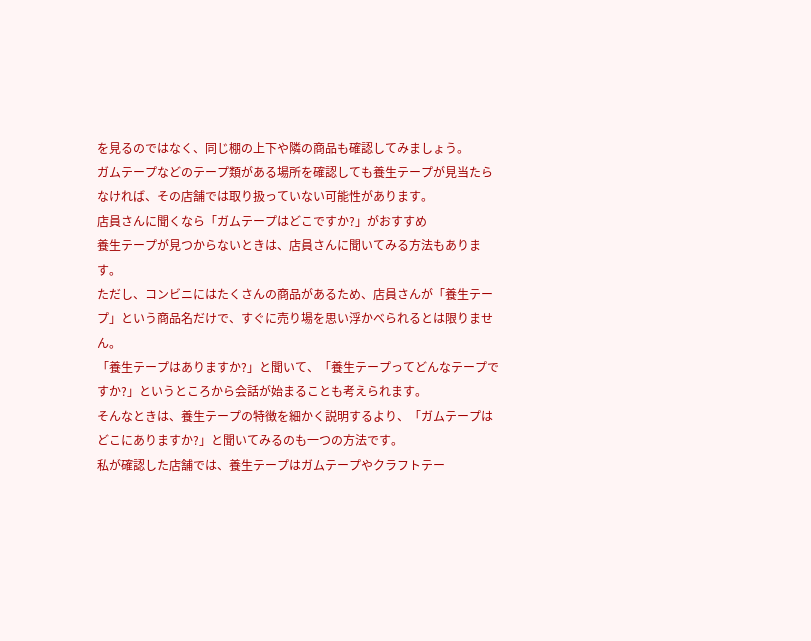を見るのではなく、同じ棚の上下や隣の商品も確認してみましょう。
ガムテープなどのテープ類がある場所を確認しても養生テープが見当たらなければ、その店舗では取り扱っていない可能性があります。
店員さんに聞くなら「ガムテープはどこですか?」がおすすめ
養生テープが見つからないときは、店員さんに聞いてみる方法もあります。
ただし、コンビニにはたくさんの商品があるため、店員さんが「養生テープ」という商品名だけで、すぐに売り場を思い浮かべられるとは限りません。
「養生テープはありますか?」と聞いて、「養生テープってどんなテープですか?」というところから会話が始まることも考えられます。
そんなときは、養生テープの特徴を細かく説明するより、「ガムテープはどこにありますか?」と聞いてみるのも一つの方法です。
私が確認した店舗では、養生テープはガムテープやクラフトテー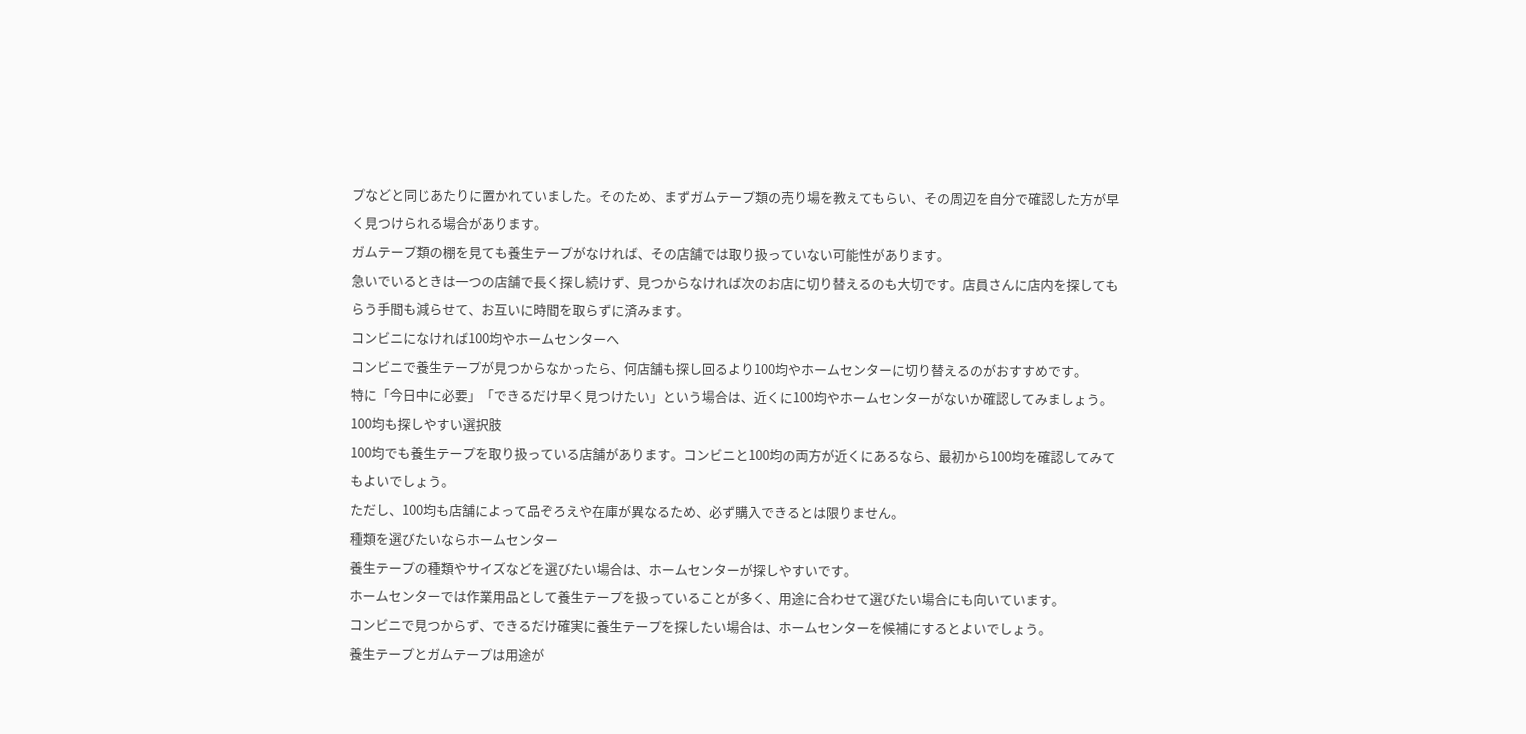プなどと同じあたりに置かれていました。そのため、まずガムテープ類の売り場を教えてもらい、その周辺を自分で確認した方が早く見つけられる場合があります。
ガムテープ類の棚を見ても養生テープがなければ、その店舗では取り扱っていない可能性があります。
急いでいるときは一つの店舗で長く探し続けず、見つからなければ次のお店に切り替えるのも大切です。店員さんに店内を探してもらう手間も減らせて、お互いに時間を取らずに済みます。
コンビニになければ100均やホームセンターへ
コンビニで養生テープが見つからなかったら、何店舗も探し回るより100均やホームセンターに切り替えるのがおすすめです。
特に「今日中に必要」「できるだけ早く見つけたい」という場合は、近くに100均やホームセンターがないか確認してみましょう。
100均も探しやすい選択肢
100均でも養生テープを取り扱っている店舗があります。コンビニと100均の両方が近くにあるなら、最初から100均を確認してみてもよいでしょう。
ただし、100均も店舗によって品ぞろえや在庫が異なるため、必ず購入できるとは限りません。
種類を選びたいならホームセンター
養生テープの種類やサイズなどを選びたい場合は、ホームセンターが探しやすいです。
ホームセンターでは作業用品として養生テープを扱っていることが多く、用途に合わせて選びたい場合にも向いています。
コンビニで見つからず、できるだけ確実に養生テープを探したい場合は、ホームセンターを候補にするとよいでしょう。
養生テープとガムテープは用途が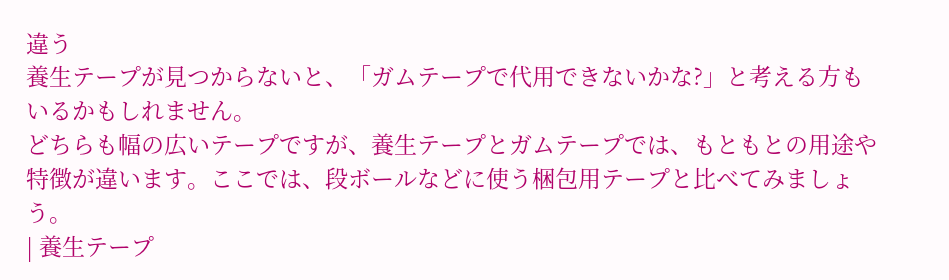違う
養生テープが見つからないと、「ガムテープで代用できないかな?」と考える方もいるかもしれません。
どちらも幅の広いテープですが、養生テープとガムテープでは、もともとの用途や特徴が違います。ここでは、段ボールなどに使う梱包用テープと比べてみましょう。
| 養生テープ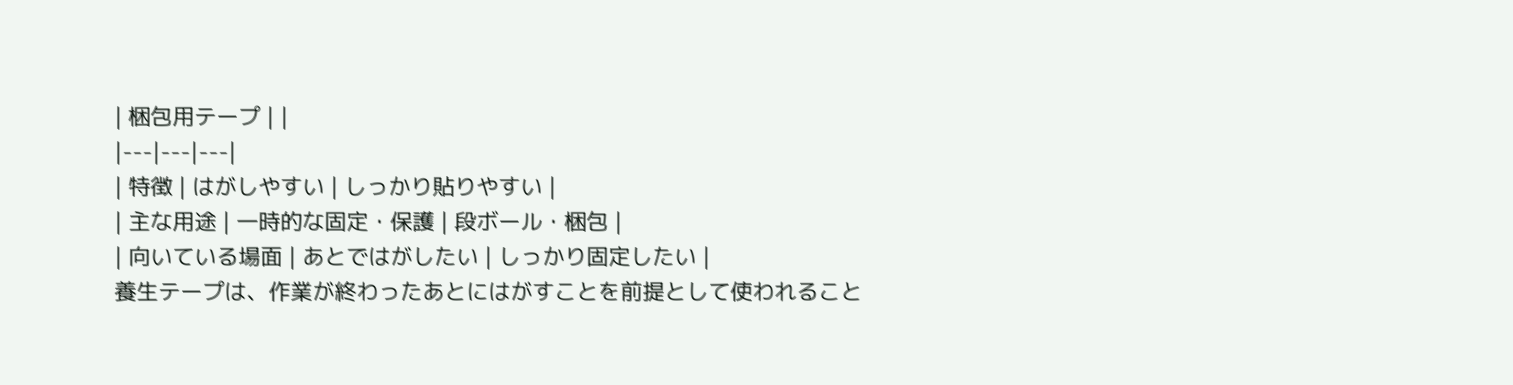| 梱包用テープ | |
|---|---|---|
| 特徴 | はがしやすい | しっかり貼りやすい |
| 主な用途 | 一時的な固定・保護 | 段ボール・梱包 |
| 向いている場面 | あとではがしたい | しっかり固定したい |
養生テープは、作業が終わったあとにはがすことを前提として使われること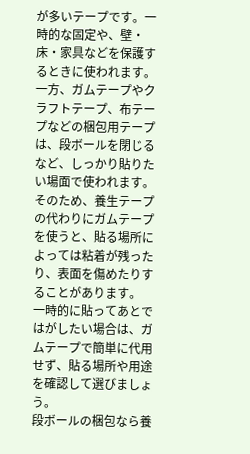が多いテープです。一時的な固定や、壁・床・家具などを保護するときに使われます。
一方、ガムテープやクラフトテープ、布テープなどの梱包用テープは、段ボールを閉じるなど、しっかり貼りたい場面で使われます。
そのため、養生テープの代わりにガムテープを使うと、貼る場所によっては粘着が残ったり、表面を傷めたりすることがあります。
一時的に貼ってあとではがしたい場合は、ガムテープで簡単に代用せず、貼る場所や用途を確認して選びましょう。
段ボールの梱包なら養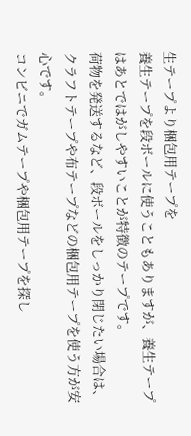生テープより梱包用テープを
養生テープを段ボールに使うこともありますが、養生テープはあとではがしやすいことが特徴のテープです。
荷物を発送するなど、段ボールをしっかり閉じたい場合は、クラフトテープや布テープなどの梱包用テープを使う方が安心です。
コンビニでガムテープや梱包用テープを探し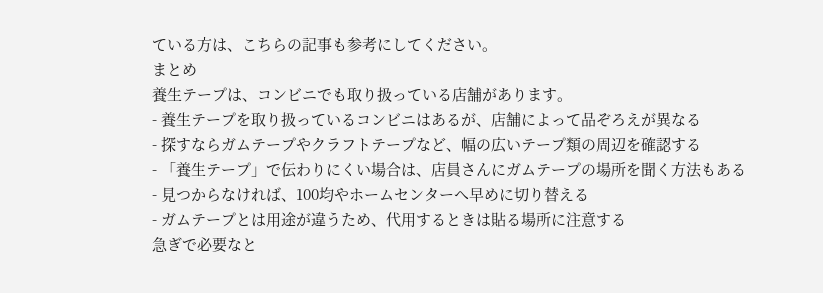ている方は、こちらの記事も参考にしてください。
まとめ
養生テープは、コンビニでも取り扱っている店舗があります。
- 養生テープを取り扱っているコンビニはあるが、店舗によって品ぞろえが異なる
- 探すならガムテープやクラフトテープなど、幅の広いテープ類の周辺を確認する
- 「養生テープ」で伝わりにくい場合は、店員さんにガムテープの場所を聞く方法もある
- 見つからなければ、100均やホームセンターへ早めに切り替える
- ガムテープとは用途が違うため、代用するときは貼る場所に注意する
急ぎで必要なと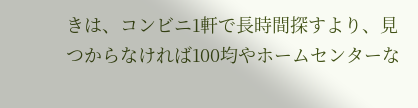きは、コンビニ1軒で長時間探すより、見つからなければ100均やホームセンターな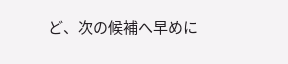ど、次の候補へ早めに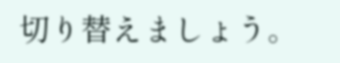切り替えましょう。